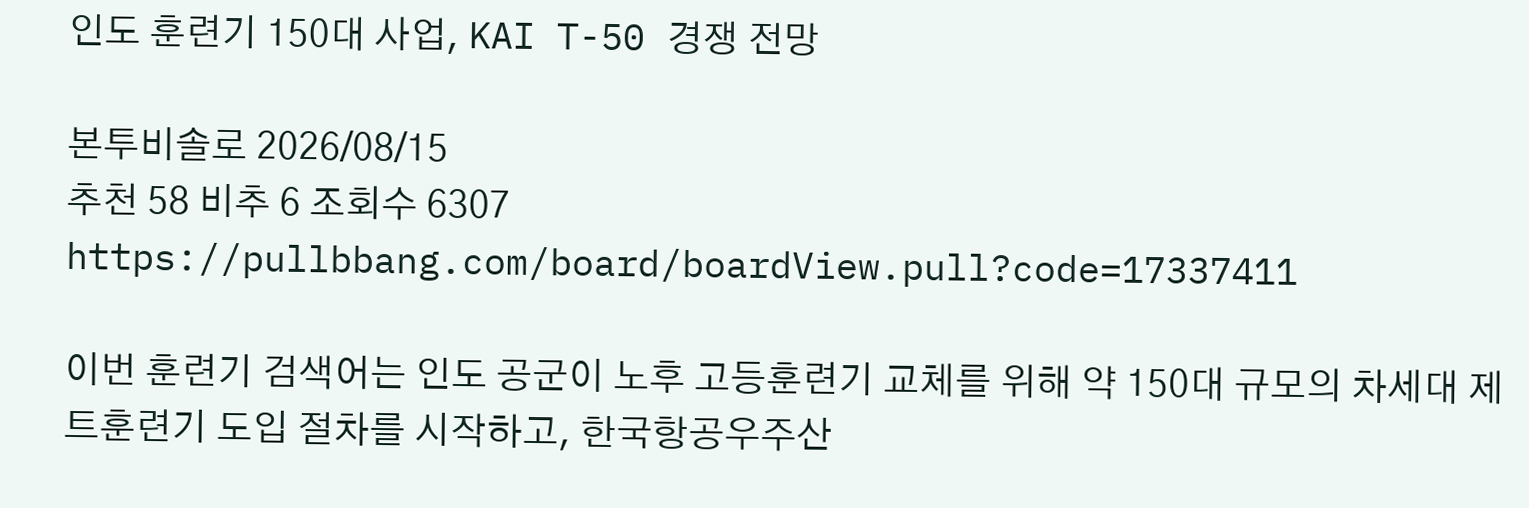인도 훈련기 150대 사업, KAI T-50 경쟁 전망

본투비솔로 2026/08/15
추천 58 비추 6 조회수 6307
https://pullbbang.com/board/boardView.pull?code=17337411

이번 훈련기 검색어는 인도 공군이 노후 고등훈련기 교체를 위해 약 150대 규모의 차세대 제트훈련기 도입 절차를 시작하고, 한국항공우주산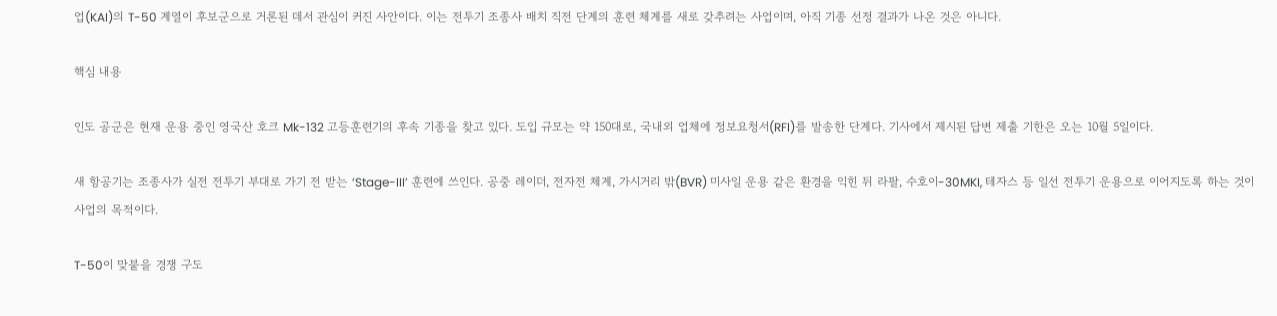업(KAI)의 T-50 계열이 후보군으로 거론된 데서 관심이 커진 사안이다. 이는 전투기 조종사 배치 직전 단계의 훈련 체계를 새로 갖추려는 사업이며, 아직 기종 선정 결과가 나온 것은 아니다.

핵심 내용

인도 공군은 현재 운용 중인 영국산 호크 Mk-132 고등훈련기의 후속 기종을 찾고 있다. 도입 규모는 약 150대로, 국내외 업체에 정보요청서(RFI)를 발송한 단계다. 기사에서 제시된 답변 제출 기한은 오는 10월 5일이다.

새 항공기는 조종사가 실전 전투기 부대로 가기 전 받는 ‘Stage-III’ 훈련에 쓰인다. 공중 레이더, 전자전 체계, 가시거리 밖(BVR) 미사일 운용 같은 환경을 익힌 뒤 라팔, 수호이-30MKI, 테자스 등 일선 전투기 운용으로 이어지도록 하는 것이 사업의 목적이다.

T-50이 맞붙을 경쟁 구도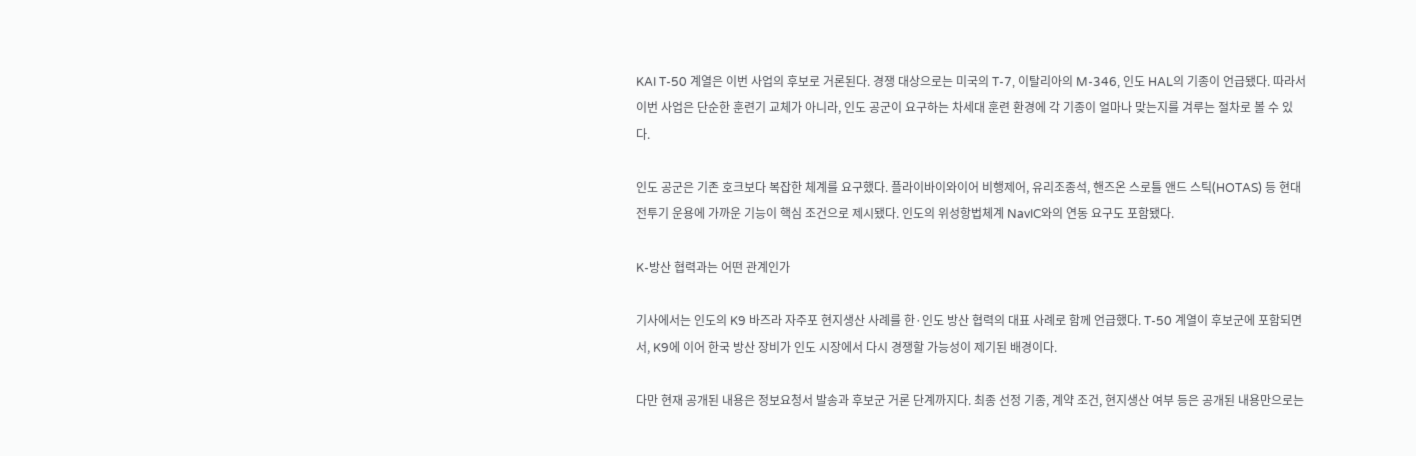KAI T-50 계열은 이번 사업의 후보로 거론된다. 경쟁 대상으로는 미국의 T-7, 이탈리아의 M-346, 인도 HAL의 기종이 언급됐다. 따라서 이번 사업은 단순한 훈련기 교체가 아니라, 인도 공군이 요구하는 차세대 훈련 환경에 각 기종이 얼마나 맞는지를 겨루는 절차로 볼 수 있다.

인도 공군은 기존 호크보다 복잡한 체계를 요구했다. 플라이바이와이어 비행제어, 유리조종석, 핸즈온 스로틀 앤드 스틱(HOTAS) 등 현대 전투기 운용에 가까운 기능이 핵심 조건으로 제시됐다. 인도의 위성항법체계 NavIC와의 연동 요구도 포함됐다.

K-방산 협력과는 어떤 관계인가

기사에서는 인도의 K9 바즈라 자주포 현지생산 사례를 한·인도 방산 협력의 대표 사례로 함께 언급했다. T-50 계열이 후보군에 포함되면서, K9에 이어 한국 방산 장비가 인도 시장에서 다시 경쟁할 가능성이 제기된 배경이다.

다만 현재 공개된 내용은 정보요청서 발송과 후보군 거론 단계까지다. 최종 선정 기종, 계약 조건, 현지생산 여부 등은 공개된 내용만으로는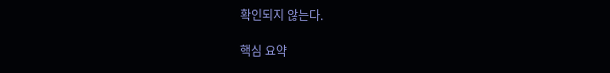확인되지 않는다.

핵심 요약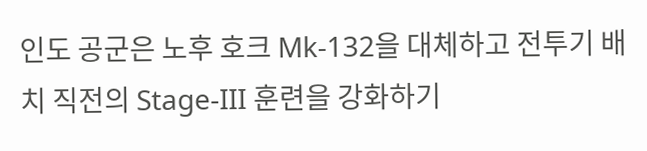인도 공군은 노후 호크 Mk-132을 대체하고 전투기 배치 직전의 Stage-III 훈련을 강화하기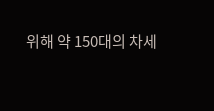위해 약 150대의 차세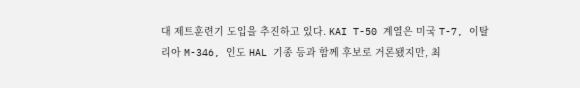대 제트훈련기 도입을 추진하고 있다. KAI T-50 계열은 미국 T-7, 이탈리아 M-346, 인도 HAL 기종 등과 함께 후보로 거론됐지만, 최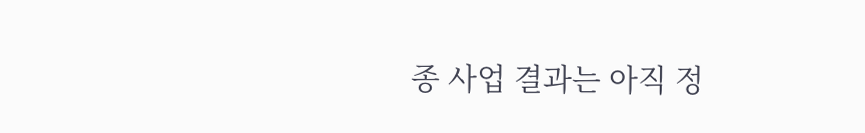종 사업 결과는 아직 정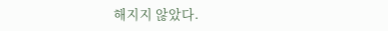해지지 않았다.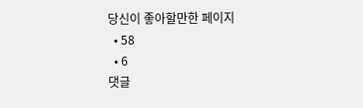당신이 좋아할만한 페이지
  • 58
  • 6
댓글